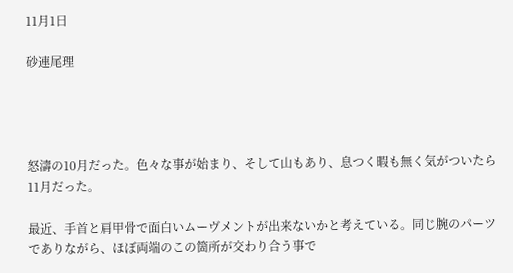11月1日

砂連尾理




怒濤の10月だった。色々な事が始まり、そして山もあり、息つく暇も無く気がついたら11月だった。

最近、手首と肩甲骨で面白いムーヴメントが出来ないかと考えている。同じ腕のパーツでありながら、ほぼ両端のこの箇所が交わり合う事で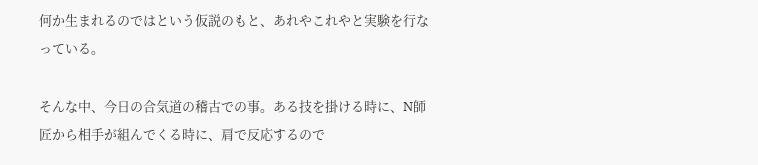何か生まれるのではという仮説のもと、あれやこれやと実験を行なっている。

そんな中、今日の合気道の稽古での事。ある技を掛ける時に、N師匠から相手が組んでくる時に、肩で反応するので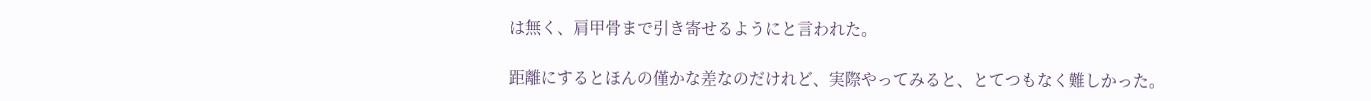は無く、肩甲骨まで引き寄せるようにと言われた。

距離にするとほんの僅かな差なのだけれど、実際やってみると、とてつもなく難しかった。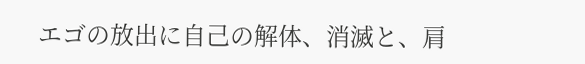エゴの放出に自己の解体、消滅と、肩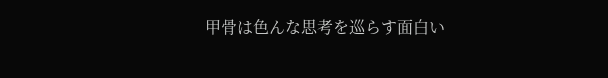甲骨は色んな思考を巡らす面白い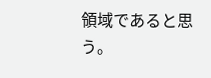領域であると思う。